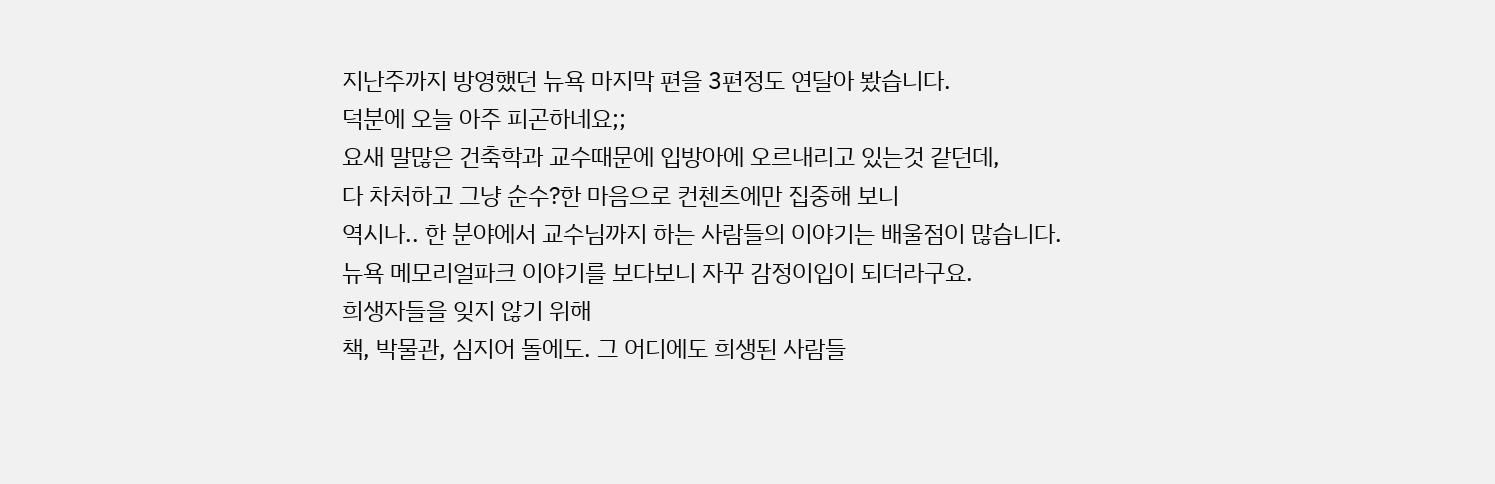지난주까지 방영했던 뉴욕 마지막 편을 3편정도 연달아 봤습니다.
덕분에 오늘 아주 피곤하네요;;
요새 말많은 건축학과 교수때문에 입방아에 오르내리고 있는것 같던데,
다 차처하고 그냥 순수?한 마음으로 컨첸츠에만 집중해 보니
역시나.. 한 분야에서 교수님까지 하는 사람들의 이야기는 배울점이 많습니다.
뉴욕 메모리얼파크 이야기를 보다보니 자꾸 감정이입이 되더라구요.
희생자들을 잊지 않기 위해
책, 박물관, 심지어 돌에도. 그 어디에도 희생된 사람들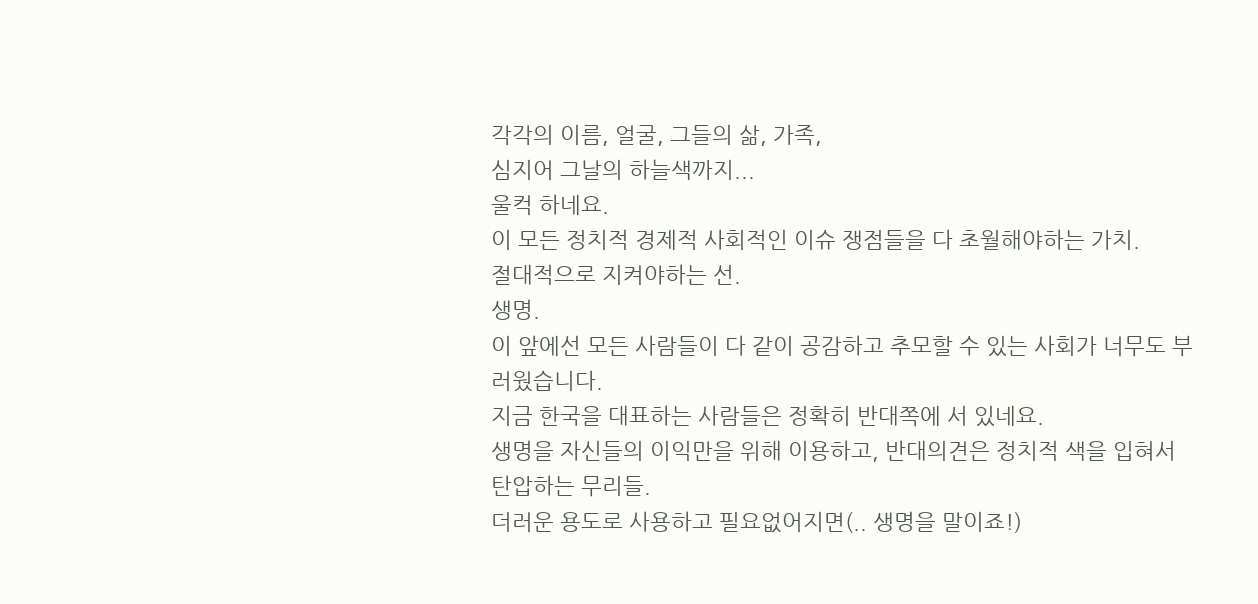각각의 이름, 얼굴, 그들의 삶, 가족,
심지어 그날의 하늘색까지...
울컥 하네요.
이 모든 정치적 경제적 사회적인 이슈 쟁점들을 다 초월해야하는 가치.
절대적으로 지켜야하는 선.
생명.
이 앞에선 모든 사람들이 다 같이 공감하고 추모할 수 있는 사회가 너무도 부러웠습니다.
지금 한국을 대표하는 사람들은 정확히 반대쪽에 서 있네요.
생명을 자신들의 이익만을 위해 이용하고, 반대의견은 정치적 색을 입혀서 탄압하는 무리들.
더러운 용도로 사용하고 필요없어지면(.. 생명을 말이죠!)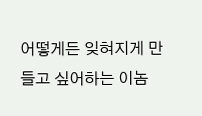어떻게든 잊혀지게 만들고 싶어하는 이놈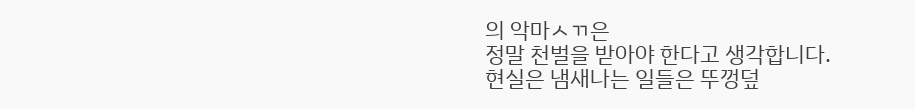의 악마ㅅㄲ은
정말 천벌을 받아야 한다고 생각합니다.
현실은 냄새나는 일들은 뚜껑덮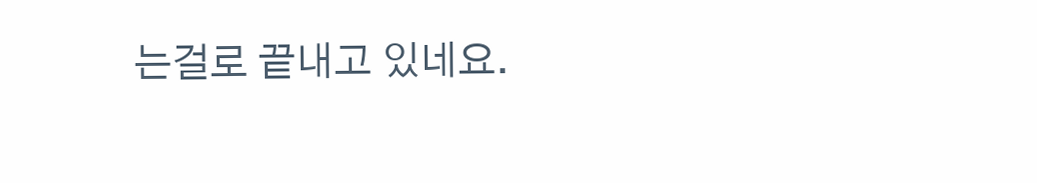는걸로 끝내고 있네요.